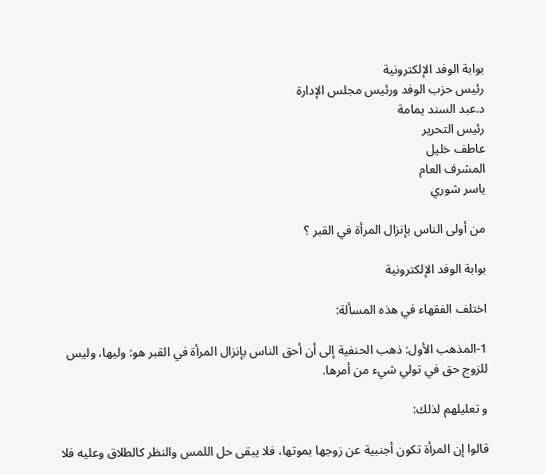بوابة الوفد الإلكترونية
رئيس حزب الوفد ورئيس مجلس الإدارة
د.عبد السند يمامة
رئيس التحرير
عاطف خليل
المشرف العام
ياسر شوري

من أولى الناس بإنزال المرأة في القبر ؟

بوابة الوفد الإلكترونية

اختلف الفقهاء في هذه المسألة:

1-المذهب الأول: ذهب الحنفية إلى أن أحق الناس بإنزال المرأة في القبر هو: وليها، وليس للزوج حق في تولي شيء من أمرها.

و تعليلهم لذلك:

قالوا إن المرأة تكون أجنبية عن زوجها بموتها، فلا يبقى حل اللمس والنظر كالطلاق وعليه فلا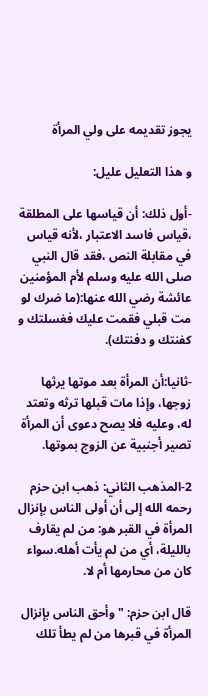يجوز تقديمه على ولي المرأة

و هذا التعليل عليل:

-أول ذلك: أن قياسها على المطلقة ،قياس فاسد الاعتبار ،لأنه قياس في مقابلة النص ،فقد قال النبي صلى الله عليه وسلم لأم المؤمنين عائشة رضي الله عنها:(ما ضرك لو مت قبلي فقمت عليك فغسلتك و كفنتك و دفنتك).

-ثانيا:أن المرأة بعد موتها يرثها زوجها، وإذا مات قبلها ترثه وتعتد له، وعليه فلا يصح دعوى أن المرأة تصير أجنبية عن الزوج بموتها.

2-المذهب الثاني: ذهب ابن حزم رحمه الله إلى أن أولى الناس بإنزال المرأة في القبر هو: من لم يقارف بالليلة، أي من لم يأت أهله.سواء كان من محارمها أم لا.

قال ابن حزم: "وأحق الناس بإنزال المرأة في قبرها من لم يطأ تلك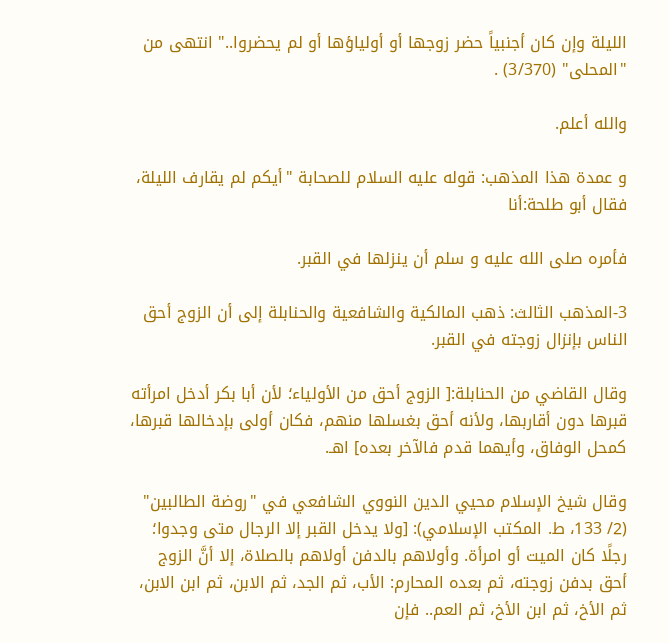الليلة وإن كان أجنبياً حضر زوجها أو أولياؤها أو لم يحضروا.." انتهى من "المحلى" (3/370) .

والله أعلم.

و عمدة هذا المذهب: قوله عليه السلام للصحابة "أيكم لم يقارف الليلة، فقال أبو طلحة:أنا

فأمره صلى الله عليه و سلم أن ينزلها في القبر.

3-المذهب الثالث: ذهب المالكية والشافعية والحنابلة إلى أن الزوج أحق الناس بإنزال زوجته في القبر.

وقال القاضي من الحنابلة:[ الزوج أحق من الأولياء؛ لأن أبا بكر أدخل امرأته قبرها دون أقاربها، ولأنه أحق بغسلها منهم، فكان أولى بإدخالها قبرها، كمحل الوفاق، وأيهما قدم فالآخر بعده] اهـ.

وقال شيخ الإسلام محيي الدين النووي الشافعي في "روضة الطالبين" (2/ 133، ط. المكتب الإسلامي): [ولا يدخل القبر إلا الرجال متى وجدوا؛ رجلًا كان الميت أو امرأة. وأولاهم بالدفن أولاهم بالصلاة، إلا أنَّ الزوج أحق بدفن زوجته، ثم بعده المحارم: الأب، ثم الجد، ثم الابن، ثم ابن الابن، ثم الأخ، ثم ابن الأخ، ثم العم.. فإن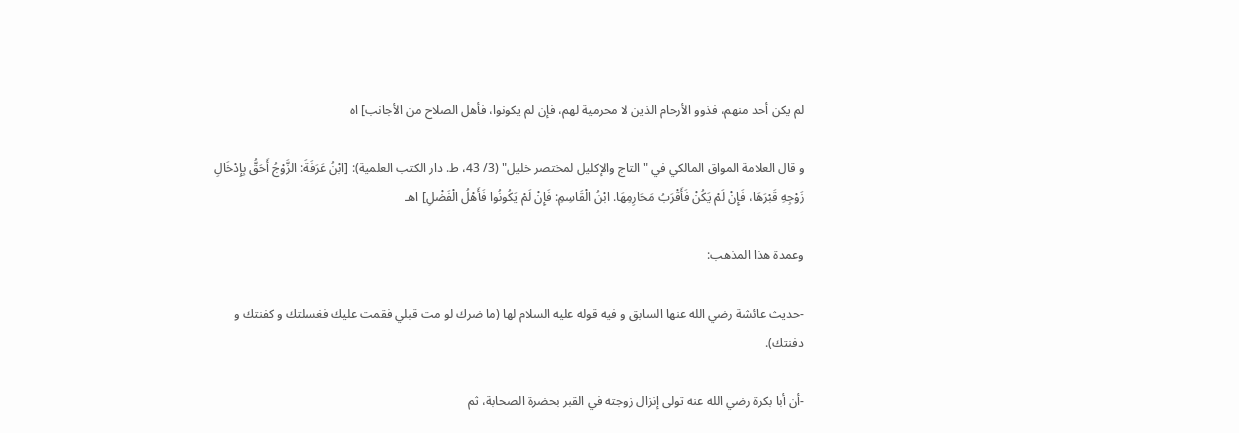لم يكن أحد منهم، فذوو الأرحام الذين لا محرمية لهم، فإن لم يكونوا، فأهل الصلاح من الأجانب] اه

و قال العلامة المواق المالكي في "التاج والإكليل لمختصر خليل" (3/ 43، ط. دار الكتب العلمية): [ابْنُ عَرَفَةَ: الزَّوْجُ أَحَقُّ بِإِدْخَالِ زَوْجِهِ قَبْرَهَا، فَإِنْ لَمْ يَكُنْ فَأَقْرَبُ مَحَارِمِهَا. ابْنُ الْقَاسِمِ: فَإِنْ لَمْ يَكُونُوا فَأَهْلُ الْفَضْلِ] اهـ

وعمدة هذا المذهب:

-حديث عائشة رضي الله عنها السابق و فيه قوله عليه السلام لها (ما ضرك لو مت قبلي فقمت عليك فغسلتك و كفنتك و دفنتك).

-أن أبا بكرة رضي الله عنه تولى إنزال زوجته في القبر بحضرة الصحابة، ثم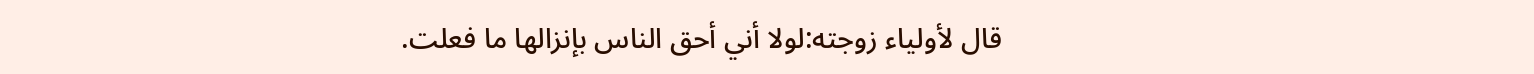قال لأولياء زوجته:لولا أني أحق الناس بإنزالها ما فعلت.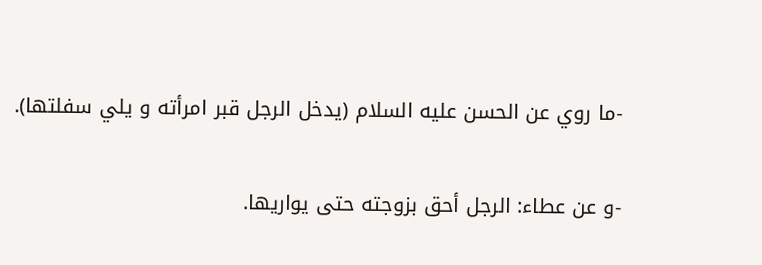-ما روي عن الحسن عليه السلام (يدخل الرجل قبر امرأته و يلي سفلتها).

-و عن عطاء: الرجل أحق بزوجته حتى يواريها.